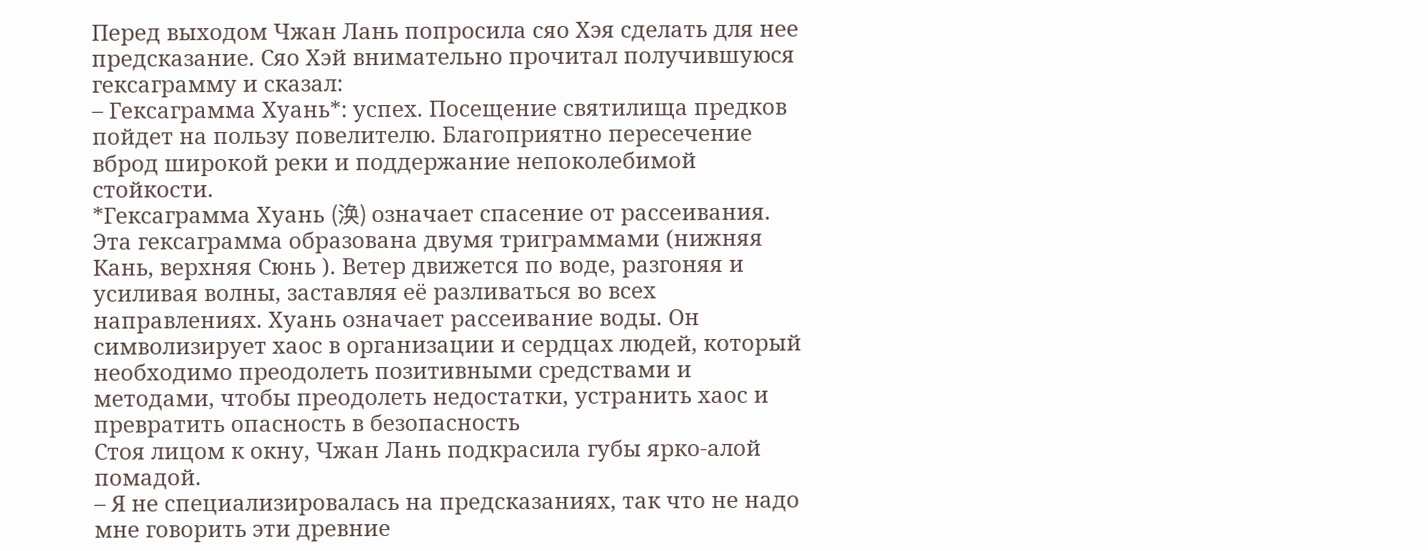Перед выходом Чжан Лань попросила сяо Хэя сделать для нее предсказание. Сяо Хэй внимательно прочитал получившуюся гексаграмму и сказал:
– Гексаграмма Хуань*: успех. Посещение святилища предков пойдет на пользу повелителю. Благоприятно пересечение вброд широкой реки и поддержание непоколебимой стойкости.
*Гексаграмма Хуань (涣) означает спасение от рассеивания. Эта гексаграмма образована двумя триграммами (нижняя Кань, верхняя Сюнь ). Ветер движется по воде, разгоняя и усиливая волны, заставляя её разливаться во всех направлениях. Хуань означает рассеивание воды. Он символизирует хаос в организации и сердцах людей, который необходимо преодолеть позитивными средствами и методами, чтобы преодолеть недостатки, устранить хаос и превратить опасность в безопасность
Стоя лицом к окну, Чжан Лань подкрасила губы ярко-алой помадой.
– Я не специализировалась на предсказаниях, так что не надо мне говорить эти древние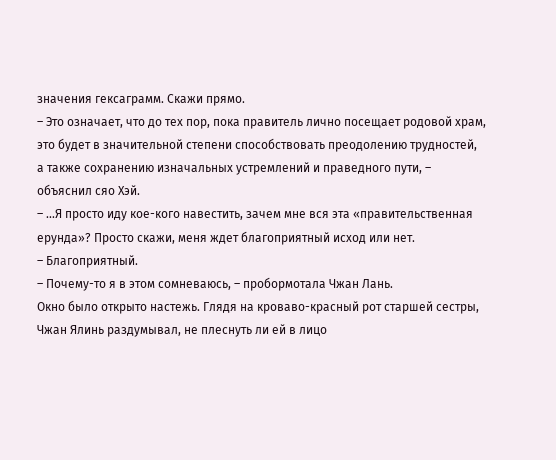значения гексаграмм. Скажи прямо.
– Это означает, что до тех пор, пока правитель лично посещает родовой храм, это будет в значительной степени способствовать преодолению трудностей, а также сохранению изначальных устремлений и праведного пути, – объяснил сяо Хэй.
– ...Я просто иду кое-кого навестить, зачем мне вся эта «правительственная ерунда»? Просто скажи, меня ждет благоприятный исход или нет.
– Благоприятный.
– Почему-то я в этом сомневаюсь, – пробормотала Чжан Лань.
Окно было открыто настежь. Глядя на кроваво-красный рот старшей сестры, Чжан Ялинь раздумывал, не плеснуть ли ей в лицо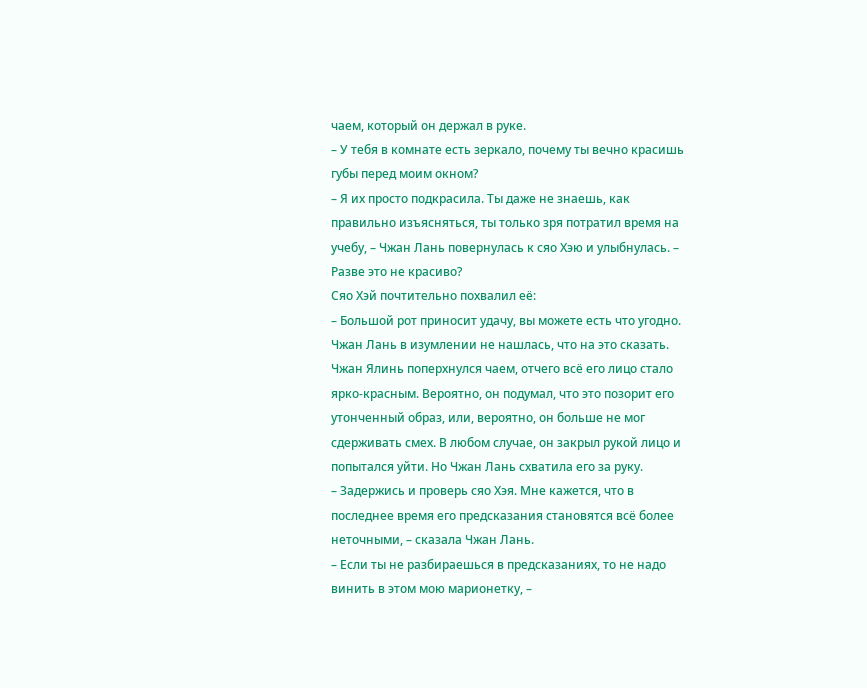чаем, который он держал в руке.
– У тебя в комнате есть зеркало, почему ты вечно красишь губы перед моим окном?
– Я их просто подкрасила. Ты даже не знаешь, как правильно изъясняться, ты только зря потратил время на учебу, – Чжан Лань повернулась к сяо Хэю и улыбнулась. – Разве это не красиво?
Сяо Хэй почтительно похвалил её:
– Большой рот приносит удачу, вы можете есть что угодно.
Чжан Лань в изумлении не нашлась, что на это сказать.
Чжан Ялинь поперхнулся чаем, отчего всё его лицо стало ярко-красным. Вероятно, он подумал, что это позорит его утонченный образ, или, вероятно, он больше не мог сдерживать смех. В любом случае, он закрыл рукой лицо и попытался уйти. Но Чжан Лань схватила его за руку.
– Задержись и проверь сяо Хэя. Мне кажется, что в последнее время его предсказания становятся всё более неточными, – сказала Чжан Лань.
– Если ты не разбираешься в предсказаниях, то не надо винить в этом мою марионетку, –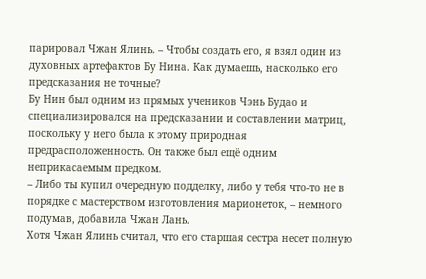парировал Чжан Ялинь. – Чтобы создать его, я взял один из духовных артефактов Бу Нина. Как думаешь, насколько его предсказания не точные?
Бу Нин был одним из прямых учеников Чэнь Будао и специализировался на предсказании и составлении матриц, поскольку у него была к этому природная предрасположенность. Он также был ещё одним неприкасаемым предком.
– Либо ты купил очередную подделку, либо у тебя что-то не в порядке с мастерством изготовления марионеток, – немного подумав, добавила Чжан Лань.
Хотя Чжан Ялинь считал, что его старшая сестра несет полную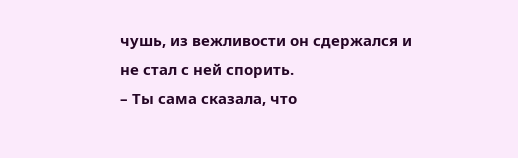чушь, из вежливости он сдержался и не стал с ней спорить.
– Ты сама сказала, что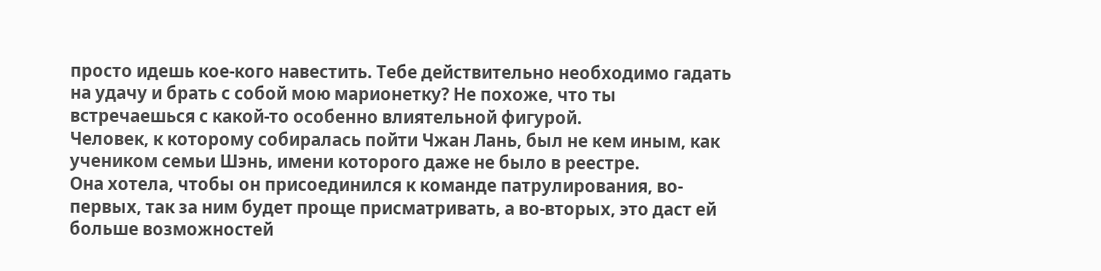просто идешь кое-кого навестить. Тебе действительно необходимо гадать на удачу и брать с собой мою марионетку? Не похоже, что ты встречаешься с какой-то особенно влиятельной фигурой.
Человек, к которому собиралась пойти Чжан Лань, был не кем иным, как учеником семьи Шэнь, имени которого даже не было в реестре.
Она хотела, чтобы он присоединился к команде патрулирования, во-первых, так за ним будет проще присматривать, а во-вторых, это даст ей больше возможностей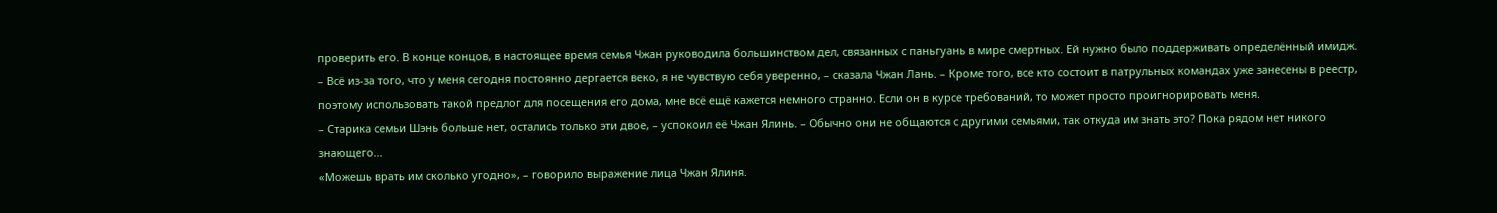проверить его. В конце концов, в настоящее время семья Чжан руководила большинством дел, связанных с паньгуань в мире смертных. Ей нужно было поддерживать определённый имидж.
– Всё из-за того, что у меня сегодня постоянно дергается веко, я не чувствую себя уверенно, – сказала Чжан Лань. – Кроме того, все кто состоит в патрульных командах уже занесены в реестр, поэтому использовать такой предлог для посещения его дома, мне всё ещё кажется немного странно. Если он в курсе требований, то может просто проигнорировать меня.
– Старика семьи Шэнь больше нет, остались только эти двое, – успокоил еë Чжан Ялинь. – Обычно они не общаются с другими семьями, так откуда им знать это? Пока рядом нет никого знающего...
«Можешь врать им сколько угодно», – говорило выражение лица Чжан Ялиня.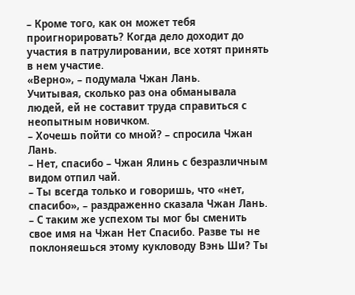– Кроме того, как он может тебя проигнорировать? Когда дело доходит до участия в патрулировании, все хотят принять в нем участие.
«Верно», – подумала Чжан Лань.
Учитывая, сколько раз она обманывала людей, ей не составит труда справиться с неопытным новичком.
– Хочешь пойти со мной? – спросила Чжан Лань.
– Нет, спасибо – Чжан Ялинь с безразличным видом отпил чай.
– Ты всегда только и говоришь, что «нет, спасибо», – раздраженно сказала Чжан Лань. – С таким же успехом ты мог бы сменить свое имя на Чжан Нет Спасибо. Разве ты не поклоняешься этому кукловоду Вэнь Ши? Ты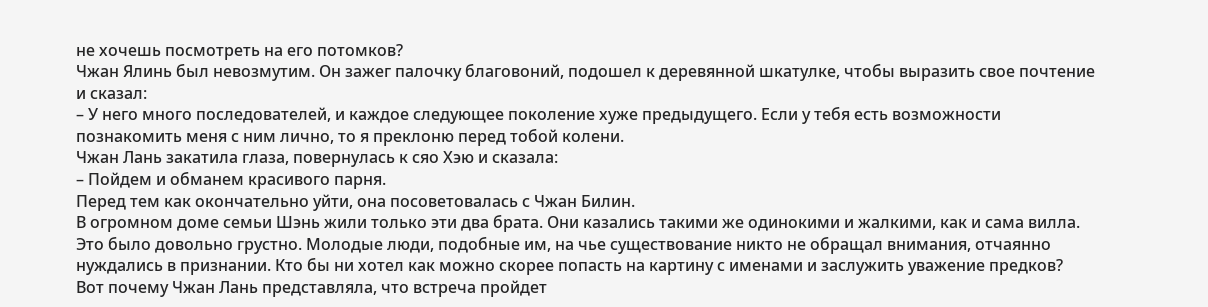не хочешь посмотреть на его потомков?
Чжан Ялинь был невозмутим. Он зажег палочку благовоний, подошел к деревянной шкатулке, чтобы выразить свое почтение и сказал:
– У него много последователей, и каждое следующее поколение хуже предыдущего. Если у тебя есть возможности познакомить меня с ним лично, то я преклоню перед тобой колени.
Чжан Лань закатила глаза, повернулась к сяо Хэю и сказала:
– Пойдем и обманем красивого парня.
Перед тем как окончательно уйти, она посоветовалась с Чжан Билин.
В огромном доме семьи Шэнь жили только эти два брата. Они казались такими же одинокими и жалкими, как и сама вилла. Это было довольно грустно. Молодые люди, подобные им, на чье существование никто не обращал внимания, отчаянно нуждались в признании. Кто бы ни хотел как можно скорее попасть на картину с именами и заслужить уважение предков?
Вот почему Чжан Лань представляла, что встреча пройдет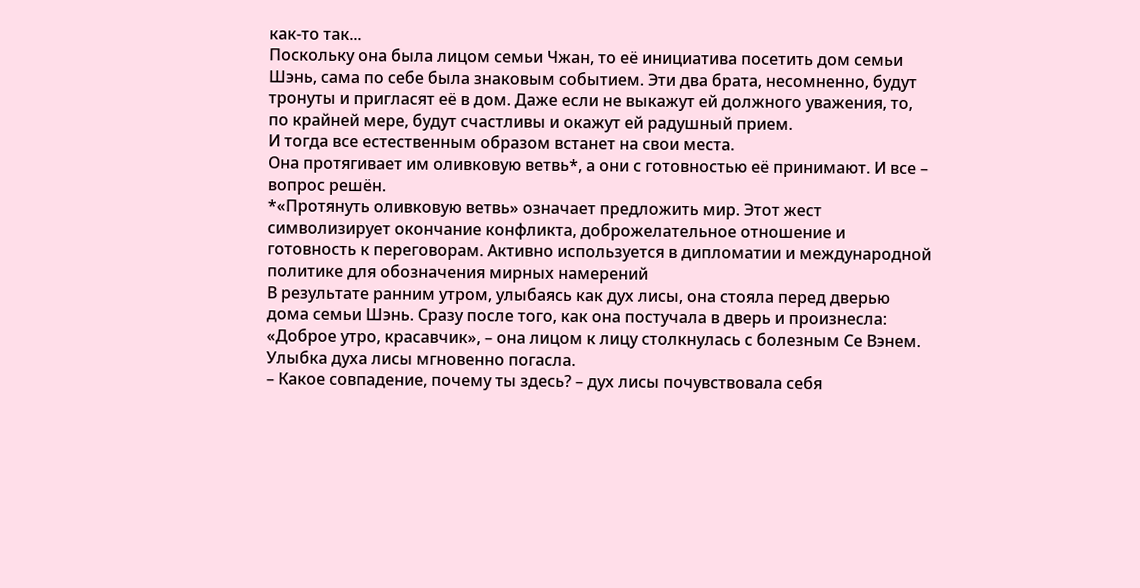как-то так...
Поскольку она была лицом семьи Чжан, то еë инициатива посетить дом семьи Шэнь, сама по себе была знаковым событием. Эти два брата, несомненно, будут тронуты и пригласят её в дом. Даже если не выкажут ей должного уважения, то, по крайней мере, будут счастливы и окажут ей радушный прием.
И тогда все естественным образом встанет на свои места.
Она протягивает им оливковую ветвь*, а они с готовностью её принимают. И все – вопрос решён.
*«Протянуть оливковую ветвь» означает предложить мир. Этот жест символизирует окончание конфликта, доброжелательное отношение и готовность к переговорам. Активно используется в дипломатии и международной политике для обозначения мирных намерений
В результате ранним утром, улыбаясь как дух лисы, она стояла перед дверью дома семьи Шэнь. Сразу после того, как она постучала в дверь и произнесла: «Доброе утро, красавчик», – она лицом к лицу столкнулась с болезным Се Вэнем.
Улыбка духа лисы мгновенно погасла.
– Какое совпадение, почему ты здесь? – дух лисы почувствовала себя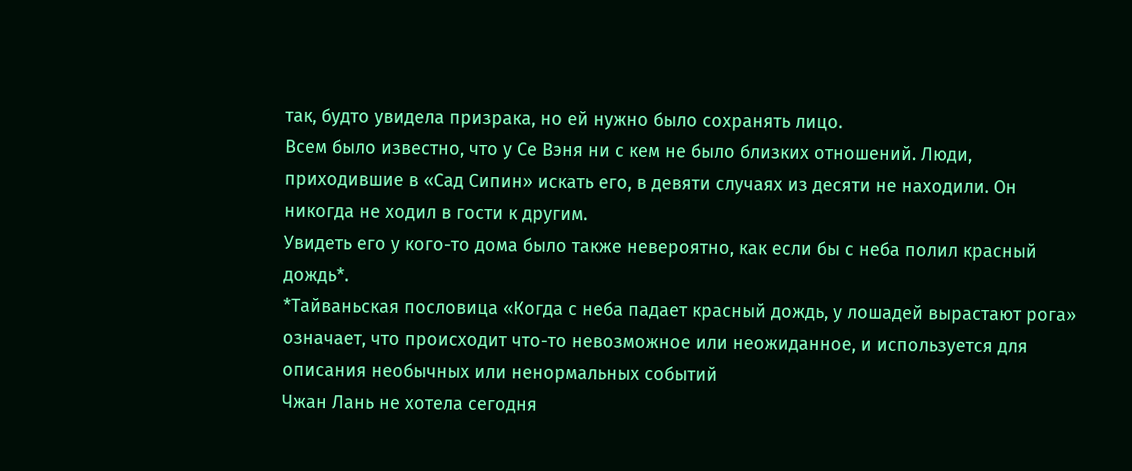так, будто увидела призрака, но ей нужно было сохранять лицо.
Всем было известно, что у Се Вэня ни с кем не было близких отношений. Люди, приходившие в «Сад Сипин» искать его, в девяти случаях из десяти не находили. Он никогда не ходил в гости к другим.
Увидеть его у кого-то дома было также невероятно, как если бы с неба полил красный дождь*.
*Тайваньская пословица «Когда с неба падает красный дождь, у лошадей вырастают рога» означает, что происходит что-то невозможное или неожиданное, и используется для описания необычных или ненормальных событий
Чжан Лань не хотела сегодня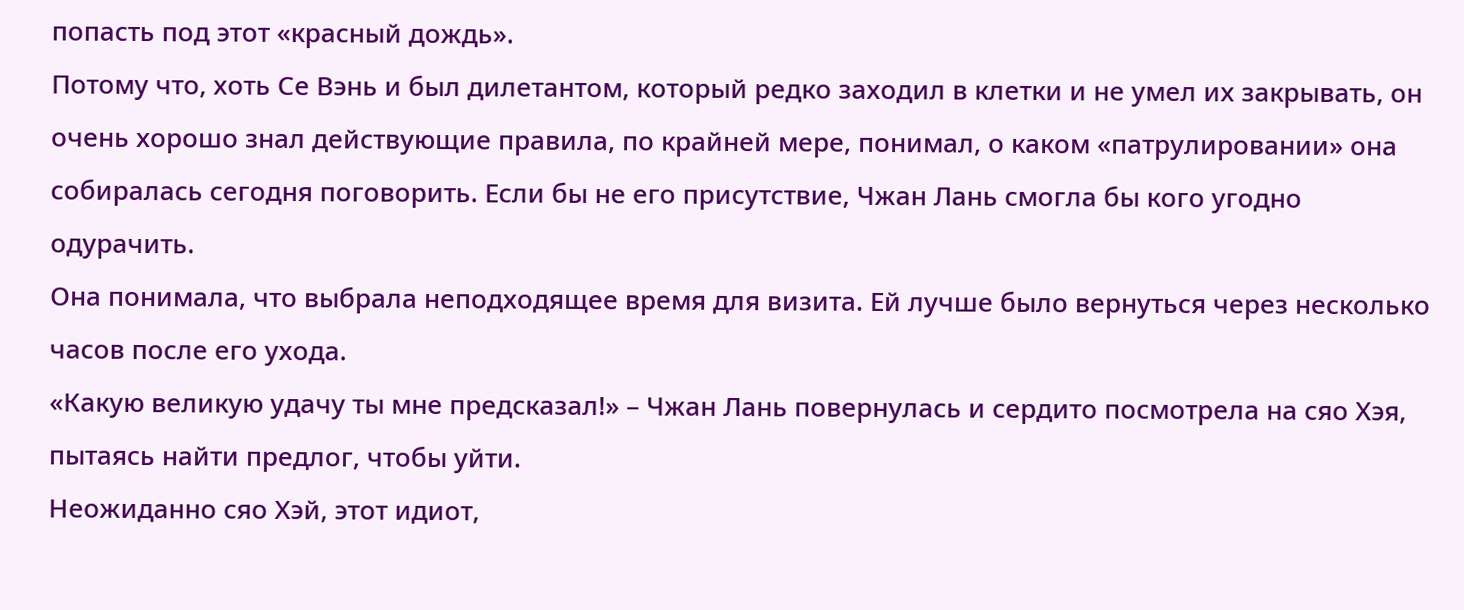попасть под этот «красный дождь».
Потому что, хоть Се Вэнь и был дилетантом, который редко заходил в клетки и не умел их закрывать, он очень хорошо знал действующие правила, по крайней мере, понимал, о каком «патрулировании» она собиралась сегодня поговорить. Если бы не его присутствие, Чжан Лань смогла бы кого угодно одурачить.
Она понимала, что выбрала неподходящее время для визита. Ей лучше было вернуться через несколько часов после его ухода.
«Какую великую удачу ты мне предсказал!» – Чжан Лань повернулась и сердито посмотрела на сяо Хэя, пытаясь найти предлог, чтобы уйти.
Неожиданно сяо Хэй, этот идиот,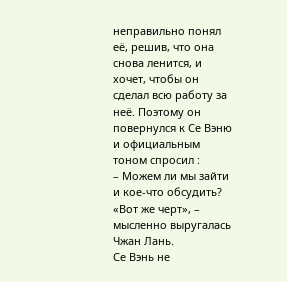неправильно понял её, решив, что она снова ленится, и хочет, чтобы он сделал всю работу за неё. Поэтому он повернулся к Се Вэню и официальным тоном спросил :
– Можем ли мы зайти и кое-что обсудить?
«Вот же черт», – мысленно выругалась Чжан Лань.
Се Вэнь не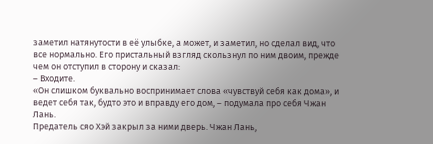заметил натянутости в её улыбке, а может, и заметил, но сделал вид, что все нормально. Его пристальный взгляд скользнул по ним двоим, прежде чем он отступил в сторону и сказал:
– Входите.
«Он слишком буквально воспринимает слова «чувствуй себя как дома», и ведет себя так, будто это и вправду его дом, – подумала про себя Чжан Лань.
Предатель сяо Хэй закрыл за ними дверь. Чжан Лань,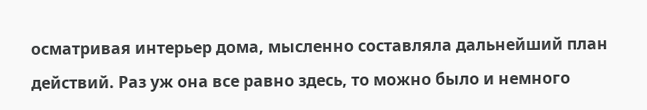осматривая интерьер дома, мысленно составляла дальнейший план действий. Раз уж она все равно здесь, то можно было и немного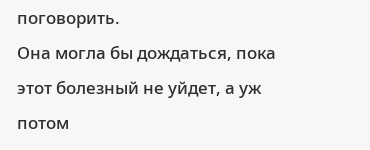поговорить.
Она могла бы дождаться, пока этот болезный не уйдет, а уж потом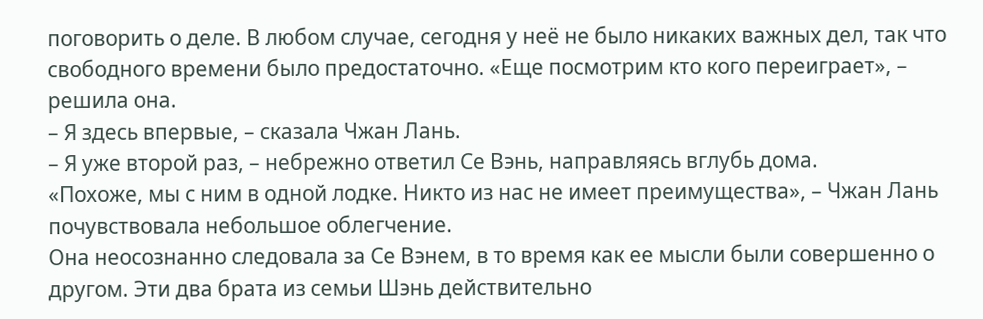поговорить о деле. В любом случае, сегодня у неё не было никаких важных дел, так что свободного времени было предостаточно. «Еще посмотрим кто кого переиграет», – решила она.
– Я здесь впервые, – сказала Чжан Лань.
– Я уже второй раз, – небрежно ответил Се Вэнь, направляясь вглубь дома.
«Похоже, мы с ним в одной лодке. Никто из нас не имеет преимущества», – Чжан Лань почувствовала небольшое облегчение.
Она неосознанно следовала за Се Вэнем, в то время как ее мысли были совершенно о другом. Эти два брата из семьи Шэнь действительно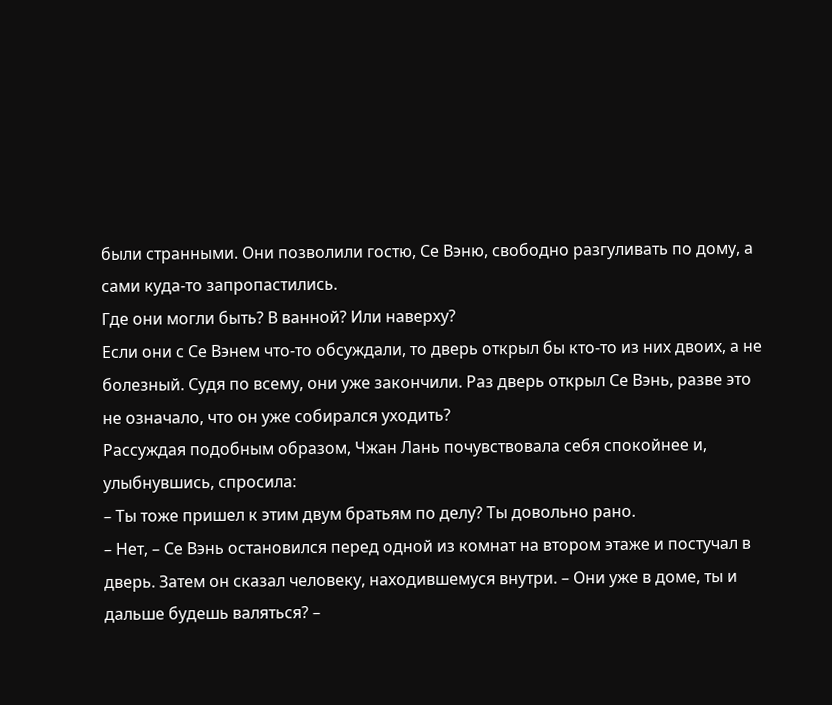были странными. Они позволили гостю, Се Вэню, свободно разгуливать по дому, а сами куда-то запропастились.
Где они могли быть? В ванной? Или наверху?
Если они с Се Вэнем что-то обсуждали, то дверь открыл бы кто-то из них двоих, а не болезный. Судя по всему, они уже закончили. Раз дверь открыл Се Вэнь, разве это не означало, что он уже собирался уходить?
Рассуждая подобным образом, Чжан Лань почувствовала себя спокойнее и, улыбнувшись, спросила:
– Ты тоже пришел к этим двум братьям по делу? Ты довольно рано.
– Нет, – Се Вэнь остановился перед одной из комнат на втором этаже и постучал в дверь. Затем он сказал человеку, находившемуся внутри. – Они уже в доме, ты и дальше будешь валяться? –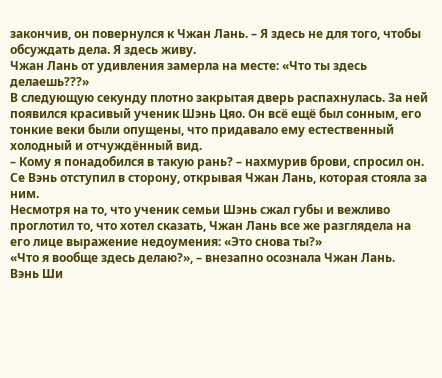закончив, он повернулся к Чжан Лань. – Я здесь не для того, чтобы обсуждать дела. Я здесь живу.
Чжан Лань от удивления замерла на месте: «Что ты здесь делаешь???»
В следующую секунду плотно закрытая дверь распахнулась. За ней появился красивый ученик Шэнь Цяо. Он всё ещё был сонным, его тонкие веки были опущены, что придавало ему естественный холодный и отчуждённый вид.
– Кому я понадобился в такую рань? – нахмурив брови, спросил он.
Се Вэнь отступил в сторону, открывая Чжан Лань, которая стояла за ним.
Несмотря на то, что ученик семьи Шэнь сжал губы и вежливо проглотил то, что хотел сказать, Чжан Лань все же разглядела на его лице выражение недоумения: «Это снова ты?»
«Что я вообще здесь делаю?», – внезапно осознала Чжан Лань.
Вэнь Ши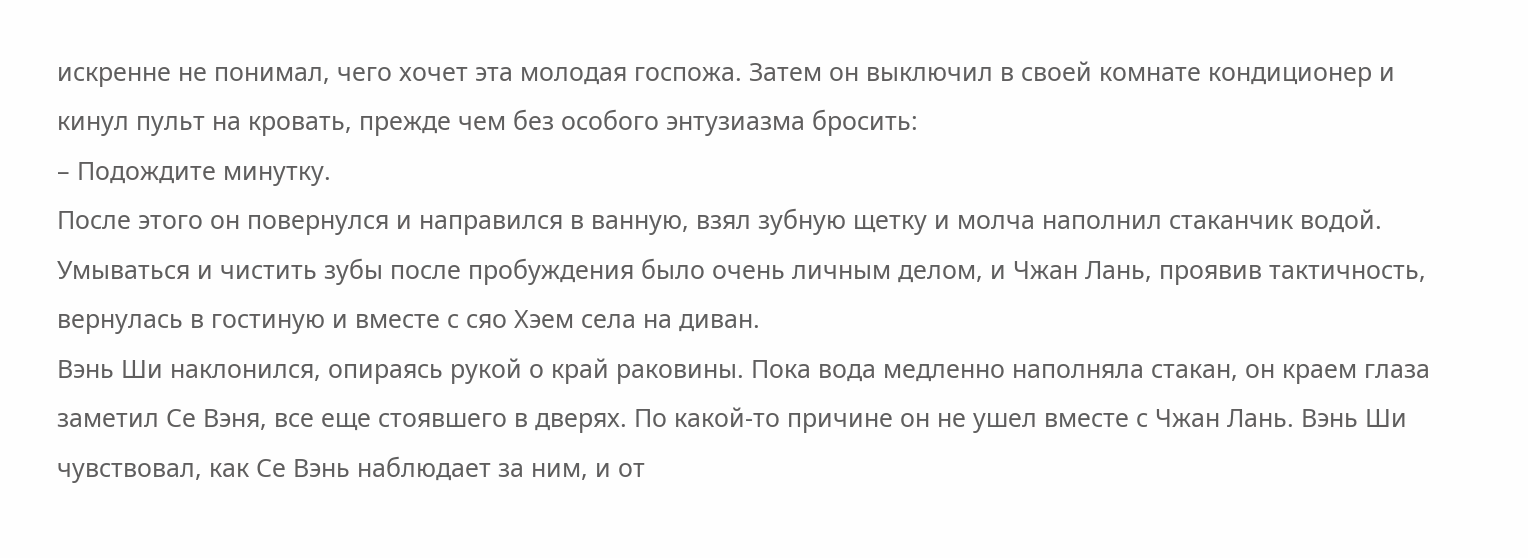искренне не понимал, чего хочет эта молодая госпожа. Затем он выключил в своей комнате кондиционер и кинул пульт на кровать, прежде чем без особого энтузиазма бросить:
– Подождите минутку.
После этого он повернулся и направился в ванную, взял зубную щетку и молча наполнил стаканчик водой. Умываться и чистить зубы после пробуждения было очень личным делом, и Чжан Лань, проявив тактичность, вернулась в гостиную и вместе с сяо Хэем села на диван.
Вэнь Ши наклонился, опираясь рукой о край раковины. Пока вода медленно наполняла стакан, он краем глаза заметил Се Вэня, все еще стоявшего в дверях. По какой-то причине он не ушел вместе с Чжан Лань. Вэнь Ши чувствовал, как Се Вэнь наблюдает за ним, и от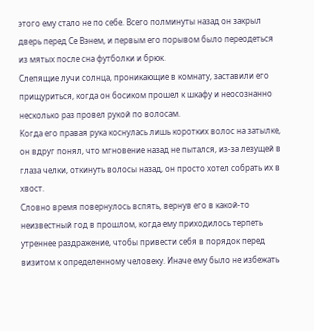этого ему стало не по себе. Всего полминуты назад он закрыл дверь перед Се Вэнем, и первым его порывом было переодеться из мятых после сна футболки и брюк.
Слепящие лучи солнца, проникающие в комнату, заставили его прищуриться, когда он босиком прошел к шкафу и неосознанно несколько раз провел рукой по волосам.
Когда его правая рука коснулась лишь коротких волос на затылке, он вдруг понял, что мгновение назад не пытался, из-за лезущей в глаза челки, откинуть волосы назад, он просто хотел собрать их в хвост.
Словно время повернулось вспять, вернув его в какой-то неизвестный год в прошлом, когда ему приходилось терпеть утреннее раздражение, чтобы привести себя в порядок перед визитом к определенному человеку. Иначе ему было не избежать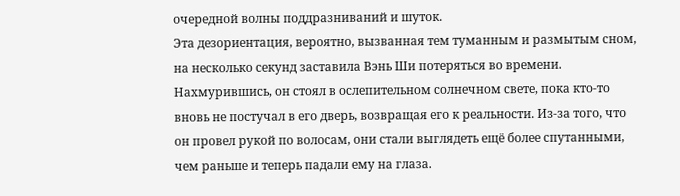очередной волны поддразниваний и шуток.
Эта дезориентация, вероятно, вызванная тем туманным и размытым сном, на несколько секунд заставила Вэнь Ши потеряться во времени. Нахмурившись, он стоял в ослепительном солнечном свете, пока кто-то вновь не постучал в его дверь, возвращая его к реальности. Из-за того, что он провел рукой по волосам, они стали выглядеть ещё более спутанными, чем раньше и теперь падали ему на глаза.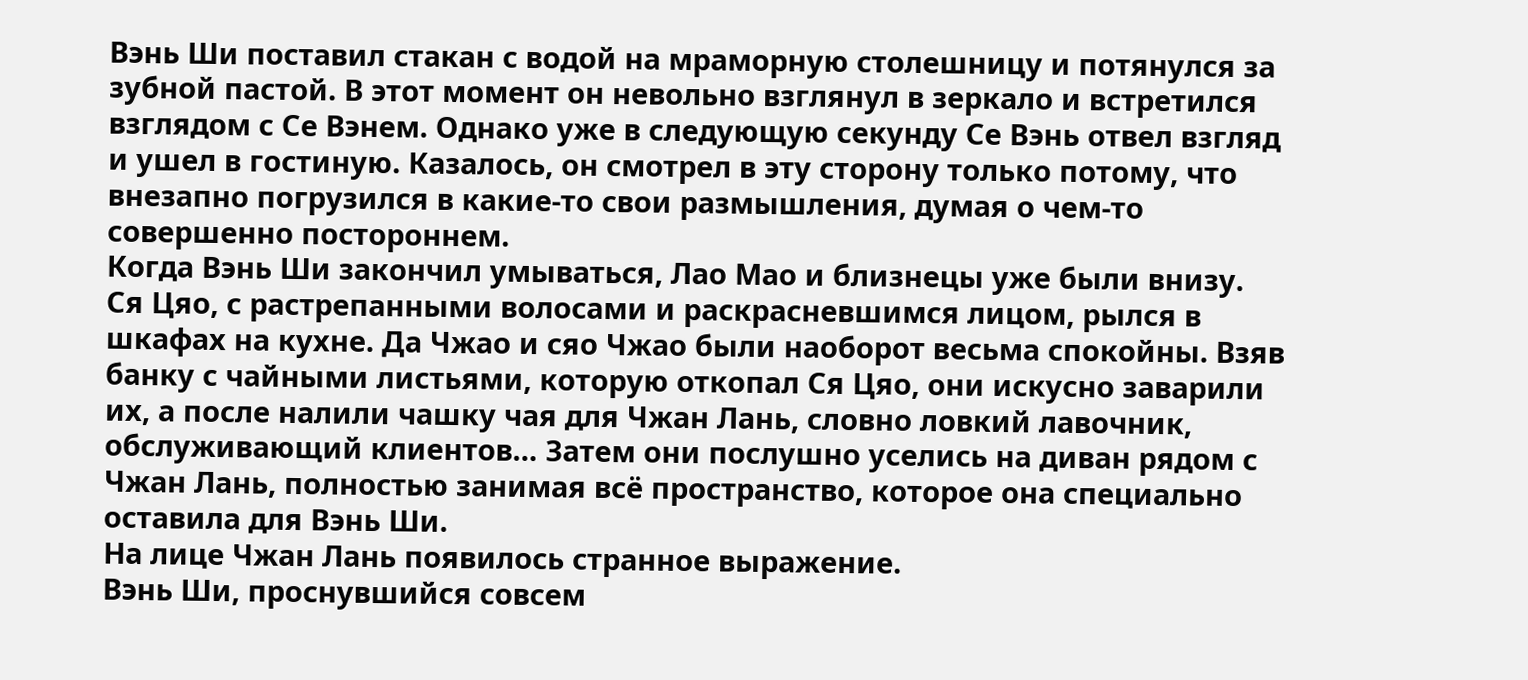Вэнь Ши поставил стакан с водой на мраморную столешницу и потянулся за зубной пастой. В этот момент он невольно взглянул в зеркало и встретился взглядом с Се Вэнем. Однако уже в следующую секунду Се Вэнь отвел взгляд и ушел в гостиную. Казалось, он смотрел в эту сторону только потому, что внезапно погрузился в какие-то свои размышления, думая о чем-то совершенно постороннем.
Когда Вэнь Ши закончил умываться, Лао Мао и близнецы уже были внизу.
Ся Цяо, с растрепанными волосами и раскрасневшимся лицом, рылся в шкафах на кухне. Да Чжао и сяо Чжао были наоборот весьма спокойны. Взяв банку с чайными листьями, которую откопал Ся Цяо, они искусно заварили их, а после налили чашку чая для Чжан Лань, словно ловкий лавочник, обслуживающий клиентов… Затем они послушно уселись на диван рядом с Чжан Лань, полностью занимая всё пространство, которое она специально оставила для Вэнь Ши.
На лице Чжан Лань появилось странное выражение.
Вэнь Ши, проснувшийся совсем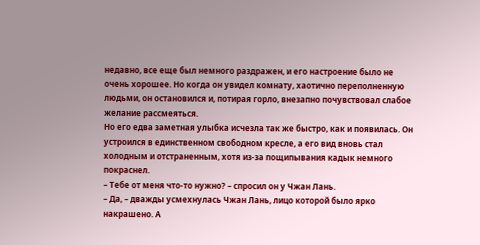недавно, все еще был немного раздражен, и его настроение было не очень хорошее. Но когда он увидел комнату, хаотично переполненную людьми, он остановился и, потирая горло, внезапно почувствовал слабое желание рассмеяться.
Но его едва заметная улыбка исчезла так же быстро, как и появилась. Он устроился в единственном свободном кресле, а его вид вновь стал холодным и отстраненным, хотя из-за пощипывания кадык немного покраснел.
– Тебе от меня что-то нужно? – спросил он у Чжан Лань.
– Да, – дважды усмехнулась Чжан Лань, лицо которой было ярко накрашено. А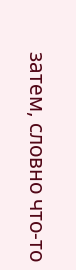затем, словно что-то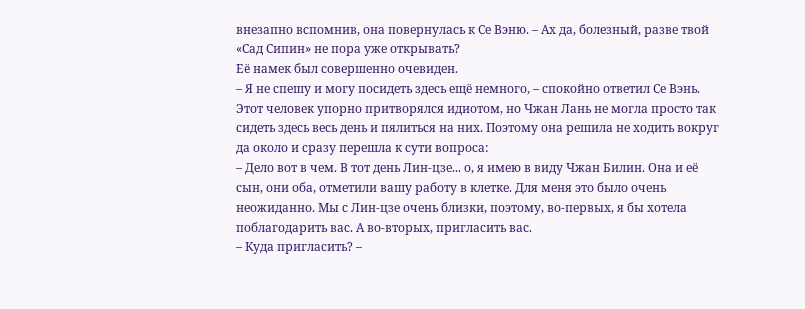внезапно вспомнив, она повернулась к Се Вэню. – Ах да, болезный, разве твой «Сад Сипин» не пора уже открывать?
Еë намек был совершенно очевиден.
– Я не спешу и могу посидеть здесь ещё немного, – спокойно ответил Се Вэнь.
Этот человек упорно притворялся идиотом, но Чжан Лань не могла просто так сидеть здесь весь день и пялиться на них. Поэтому она решила не ходить вокруг да около и сразу перешла к сути вопроса:
– Дело вот в чем. В тот день Лин-цзе... о, я имею в виду Чжан Билин. Она и её сын, они оба, отметили вашу работу в клетке. Для меня это было очень неожиданно. Мы с Лин-цзе очень близки, поэтому, во-первых, я бы хотела поблагодарить вас. А во-вторых, пригласить вас.
– Куда пригласить? –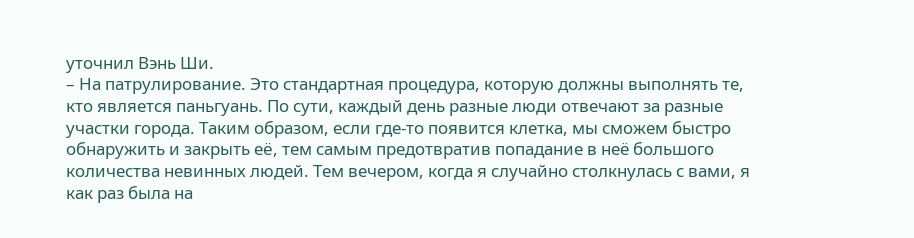уточнил Вэнь Ши.
– На патрулирование. Это стандартная процедура, которую должны выполнять те, кто является паньгуань. По сути, каждый день разные люди отвечают за разные участки города. Таким образом, если где-то появится клетка, мы сможем быстро обнаружить и закрыть еë, тем самым предотвратив попадание в неё большого количества невинных людей. Тем вечером, когда я случайно столкнулась с вами, я как раз была на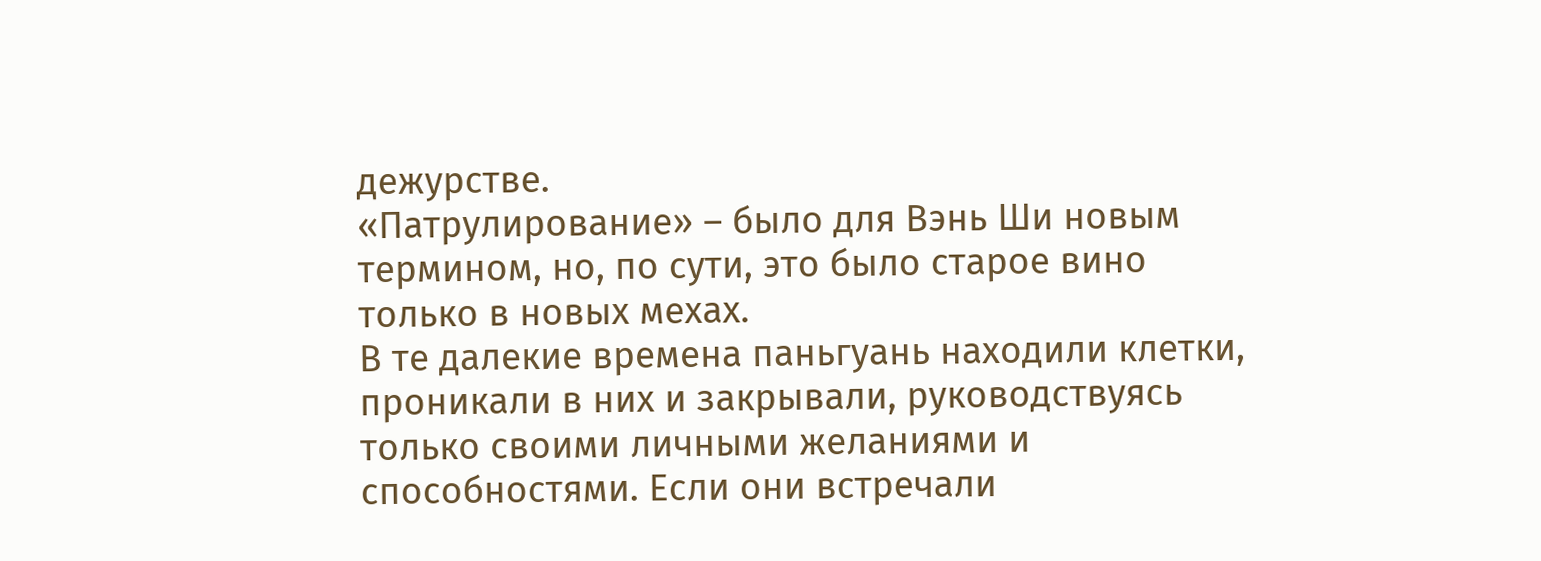дежурстве.
«Патрулирование» – было для Вэнь Ши новым термином, но, по сути, это было старое вино только в новых мехах.
В те далекие времена паньгуань находили клетки, проникали в них и закрывали, руководствуясь только своими личными желаниями и способностями. Если они встречали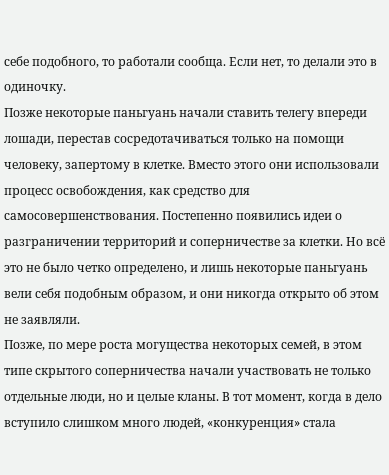себе подобного, то работали сообща. Если нет, то делали это в одиночку.
Позже некоторые паньгуань начали ставить телегу впереди лошади, перестав сосредотачиваться только на помощи человеку, запертому в клетке. Вместо этого они использовали процесс освобождения, как средство для самосовершенствования. Постепенно появились идеи о разграничении территорий и соперничестве за клетки. Но всё это не было четко определено, и лишь некоторые паньгуань вели себя подобным образом, и они никогда открыто об этом не заявляли.
Позже, по мере роста могущества некоторых семей, в этом типе скрытого соперничества начали участвовать не только отдельные люди, но и целые кланы. В тот момент, когда в дело вступило слишком много людей, «конкуренция» стала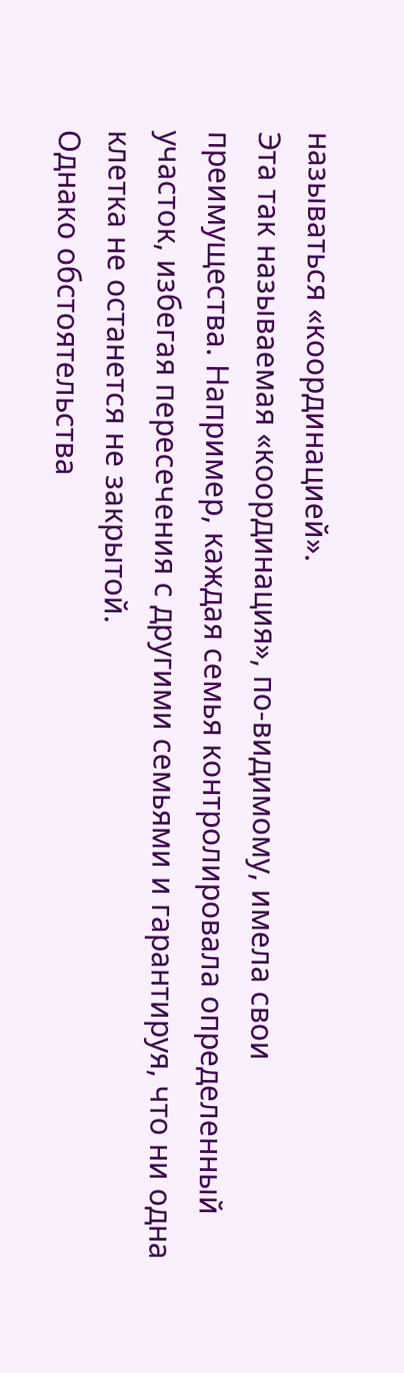называться «координацией».
Эта так называемая «координация», по-видимому, имела свои преимущества. Например, каждая семья контролировала определенный участок, избегая пересечения с другими семьями и гарантируя, что ни одна клетка не останется не закрытой.
Однако обстоятельства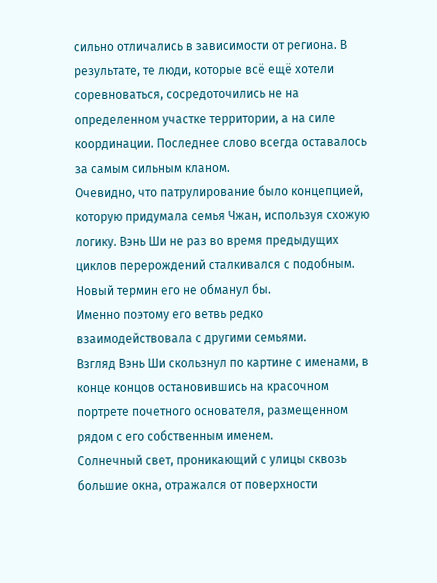сильно отличались в зависимости от региона. В результате, те люди, которые всё ещё хотели соревноваться, сосредоточились не на определенном участке территории, а на силе координации. Последнее слово всегда оставалось за самым сильным кланом.
Очевидно, что патрулирование было концепцией, которую придумала семья Чжан, используя схожую логику. Вэнь Ши не раз во время предыдущих циклов перерождений сталкивался с подобным. Новый термин его не обманул бы.
Именно поэтому его ветвь редко взаимодействовала с другими семьями.
Взгляд Вэнь Ши скользнул по картине с именами, в конце концов остановившись на красочном портрете почетного основателя, размещенном рядом с его собственным именем.
Солнечный свет, проникающий с улицы сквозь большие окна, отражался от поверхности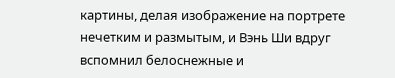картины, делая изображение на портрете нечетким и размытым, и Вэнь Ши вдруг вспомнил белоснежные и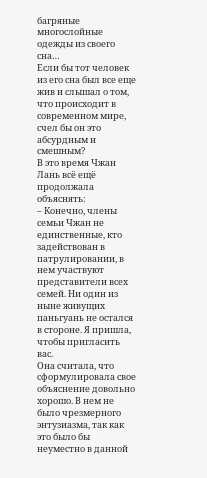багряные многослойные одежды из своего сна…
Если бы тот человек из его сна был все еще жив и слышал о том, что происходит в современном мире, счел бы он это абсурдным и смешным?
В это время Чжан Лань всё ещё продолжала объяснять:
– Конечно, члены семьи Чжан не единственные, кто задействован в патрулировании, в нем участвуют представители всех семей. Ни один из ныне живущих паньгуань не остался в стороне. Я пришла, чтобы пригласить вас.
Она считала, что сформулировала свое объяснение довольно хорошо. В нем не было чрезмерного энтузиазма, так как это было бы неуместно в данной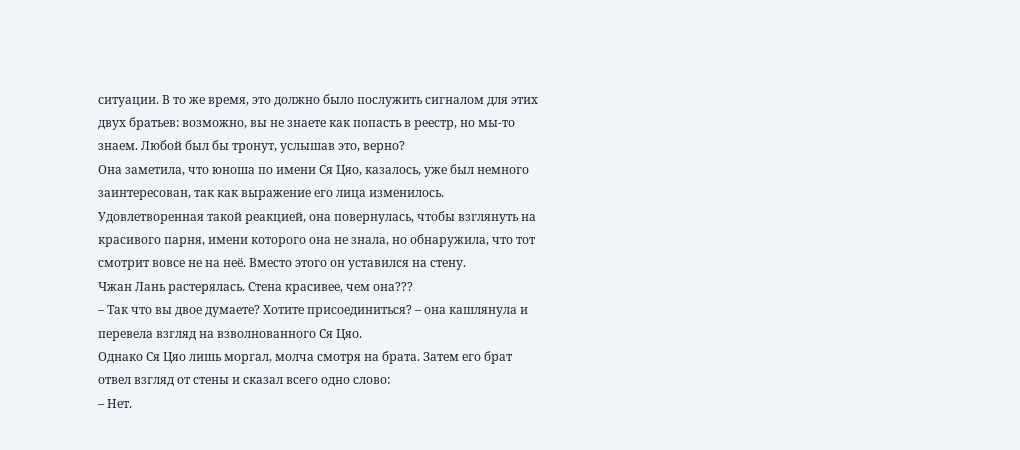ситуации. В то же время, это должно было послужить сигналом для этих двух братьев: возможно, вы не знаете как попасть в реестр, но мы-то знаем. Любой был бы тронут, услышав это, верно?
Она заметила, что юноша по имени Ся Цяо, казалось, уже был немного заинтересован, так как выражение его лица изменилось. Удовлетворенная такой реакцией, она повернулась, чтобы взглянуть на красивого парня, имени которого она не знала, но обнаружила, что тот смотрит вовсе не на неё. Вместо этого он уставился на стену.
Чжан Лань растерялась. Стена красивее, чем она???
– Так что вы двое думаете? Хотите присоединиться? – она кашлянула и перевела взгляд на взволнованного Ся Цяо.
Однако Ся Цяо лишь моргал, молча смотря на брата. Затем его брат отвел взгляд от стены и сказал всего одно слово:
– Нет.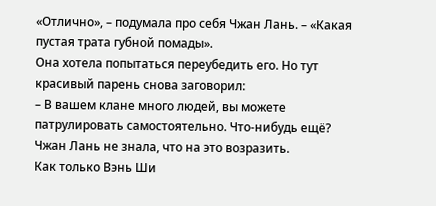«Отлично», – подумала про себя Чжан Лань. – «Какая пустая трата губной помады».
Она хотела попытаться переубедить его. Но тут красивый парень снова заговорил:
– В вашем клане много людей, вы можете патрулировать самостоятельно. Что-нибудь ещё?
Чжан Лань не знала, что на это возразить.
Как только Вэнь Ши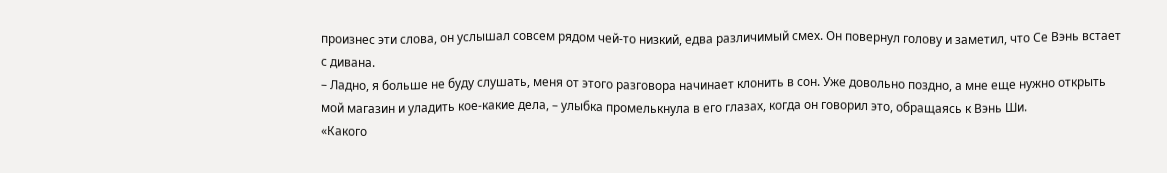произнес эти слова, он услышал совсем рядом чей-то низкий, едва различимый смех. Он повернул голову и заметил, что Се Вэнь встает с дивана.
– Ладно, я больше не буду слушать, меня от этого разговора начинает клонить в сон. Уже довольно поздно, а мне еще нужно открыть мой магазин и уладить кое-какие дела, – улыбка промелькнула в его глазах, когда он говорил это, обращаясь к Вэнь Ши.
«Какого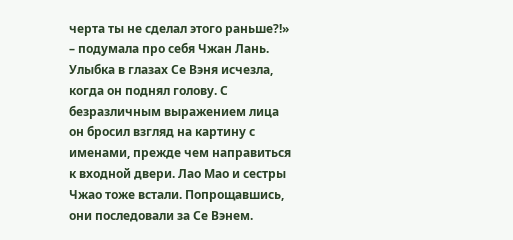черта ты не сделал этого раньше?!» – подумала про себя Чжан Лань.
Улыбка в глазах Се Вэня исчезла, когда он поднял голову. С безразличным выражением лица он бросил взгляд на картину с именами, прежде чем направиться к входной двери. Лао Мао и сестры Чжао тоже встали. Попрощавшись, они последовали за Се Вэнем.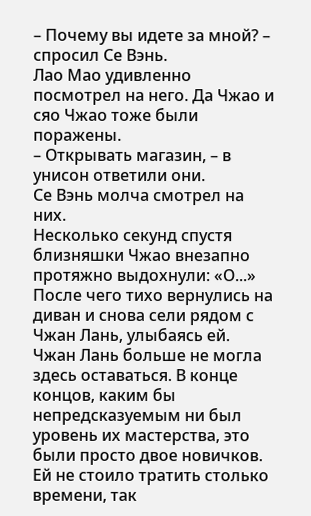– Почему вы идете за мной? – спросил Се Вэнь.
Лао Мао удивленно посмотрел на него. Да Чжао и сяо Чжао тоже были поражены.
– Открывать магазин, – в унисон ответили они.
Се Вэнь молча смотрел на них.
Несколько секунд спустя близняшки Чжао внезапно протяжно выдохнули: «О...» После чего тихо вернулись на диван и снова сели рядом с Чжан Лань, улыбаясь ей.
Чжан Лань больше не могла здесь оставаться. В конце концов, каким бы непредсказуемым ни был уровень их мастерства, это были просто двое новичков. Ей не стоило тратить столько времени, так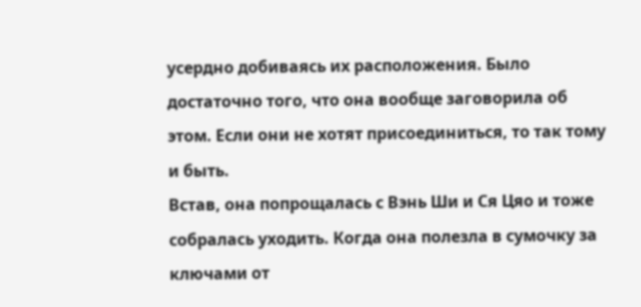усердно добиваясь их расположения. Было достаточно того, что она вообще заговорила об этом. Если они не хотят присоединиться, то так тому и быть.
Встав, она попрощалась с Вэнь Ши и Ся Цяо и тоже собралась уходить. Когда она полезла в сумочку за ключами от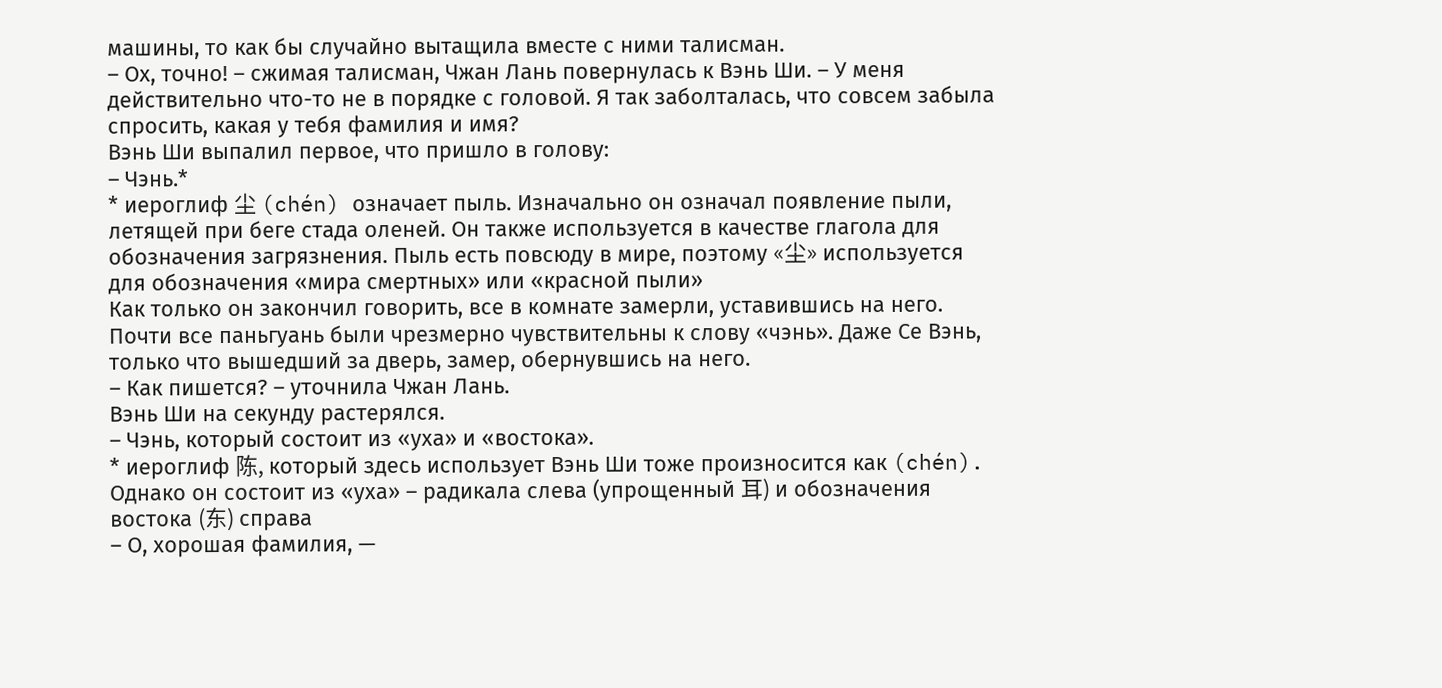машины, то как бы случайно вытащила вместе с ними талисман.
– Ох, точно! – сжимая талисман, Чжан Лань повернулась к Вэнь Ши. – У меня действительно что-то не в порядке с головой. Я так заболталась, что совсем забыла спросить, какая у тебя фамилия и имя?
Вэнь Ши выпалил первое, что пришло в голову:
– Чэнь.*
* иероглиф 尘 (chén) означает пыль. Изначально он означал появление пыли, летящей при беге стада оленей. Он также используется в качестве глагола для обозначения загрязнения. Пыль есть повсюду в мире, поэтому «尘» используется для обозначения «мира смертных» или «красной пыли»
Как только он закончил говорить, все в комнате замерли, уставившись на него. Почти все паньгуань были чрезмерно чувствительны к слову «чэнь». Даже Се Вэнь, только что вышедший за дверь, замер, обернувшись на него.
– Как пишется? – уточнила Чжан Лань.
Вэнь Ши на секунду растерялся.
– Чэнь, который состоит из «уха» и «востока».
* иероглиф 陈, который здесь использует Вэнь Ши тоже произносится как (chén). Однако он состоит из «уха» – радикала слева (упрощенный 耳) и обозначения востока (东) справа
– О, хорошая фамилия, —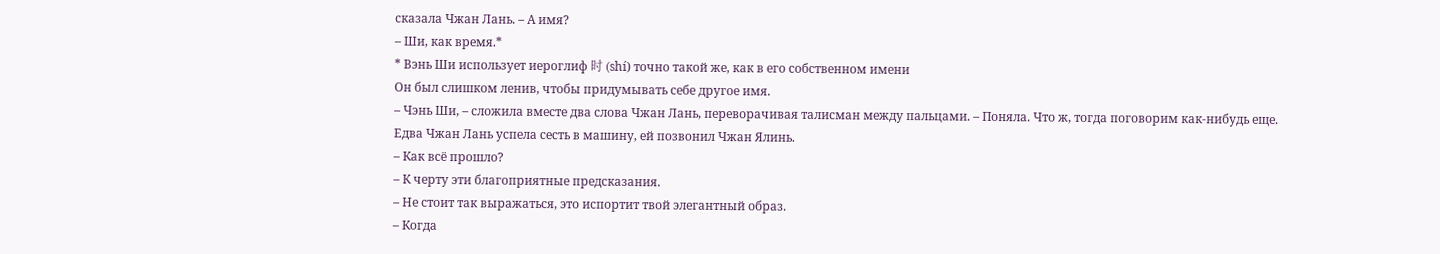сказала Чжан Лань. – А имя?
– Ши, как время.*
* Вэнь Ши использует иероглиф 时 (shí) точно такой же, как в его собственном имени
Он был слишком ленив, чтобы придумывать себе другое имя.
– Чэнь Ши, – сложила вместе два слова Чжан Лань, переворачивая талисман между пальцами. – Поняла. Что ж, тогда поговорим как-нибудь еще.
Едва Чжан Лань успела сесть в машину, ей позвонил Чжан Ялинь.
– Как всё прошло?
– К черту эти благоприятные предсказания.
– Не стоит так выражаться, это испортит твой элегантный образ.
– Когда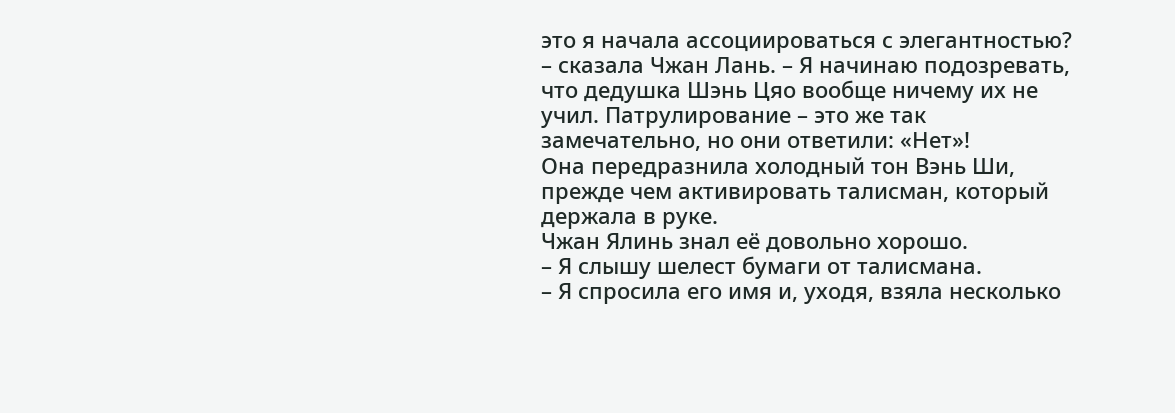это я начала ассоциироваться с элегантностью? – сказала Чжан Лань. – Я начинаю подозревать, что дедушка Шэнь Цяо вообще ничему их не учил. Патрулирование – это же так замечательно, но они ответили: «Нет»!
Она передразнила холодный тон Вэнь Ши, прежде чем активировать талисман, который держала в руке.
Чжан Ялинь знал её довольно хорошо.
– Я слышу шелест бумаги от талисмана.
– Я спросила его имя и, уходя, взяла несколько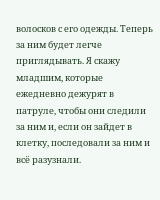волосков с его одежды. Теперь за ним будет легче приглядывать. Я скажу младшим, которые ежедневно дежурят в патруле, чтобы они следили за ним и, если он зайдет в клетку, последовали за ним и всё разузнали.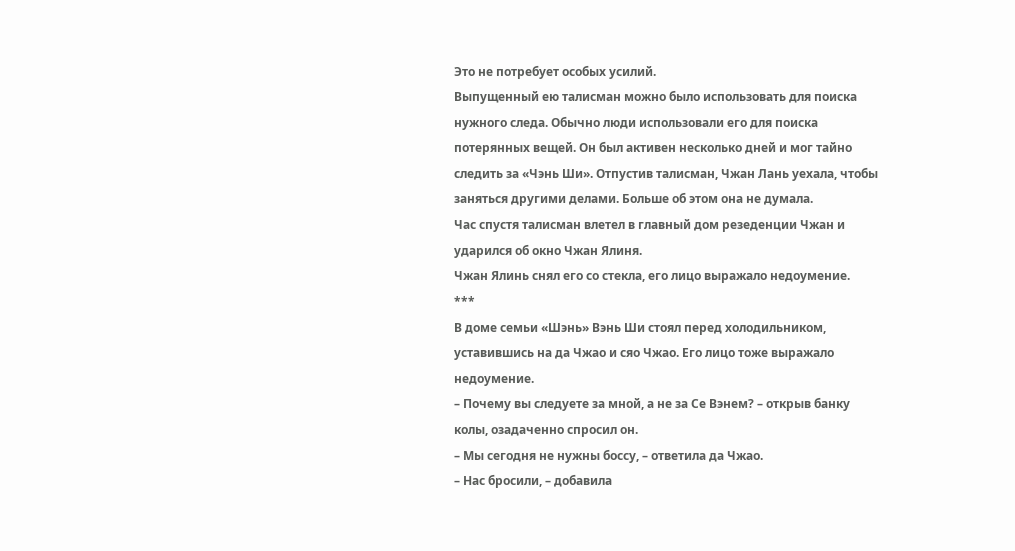Это не потребует особых усилий.
Выпущенный ею талисман можно было использовать для поиска нужного следа. Обычно люди использовали его для поиска потерянных вещей. Он был активен несколько дней и мог тайно следить за «Чэнь Ши». Отпустив талисман, Чжан Лань уехала, чтобы заняться другими делами. Больше об этом она не думала.
Час спустя талисман влетел в главный дом резеденции Чжан и ударился об окно Чжан Ялиня.
Чжан Ялинь снял его со стекла, его лицо выражало недоумение.
***
В доме семьи «Шэнь» Вэнь Ши стоял перед холодильником, уставившись на да Чжао и сяо Чжао. Его лицо тоже выражало недоумение.
– Почему вы следуете за мной, а не за Се Вэнем? – открыв банку колы, озадаченно спросил он.
– Мы сегодня не нужны боссу, – ответила да Чжао.
– Нас бросили, – добавила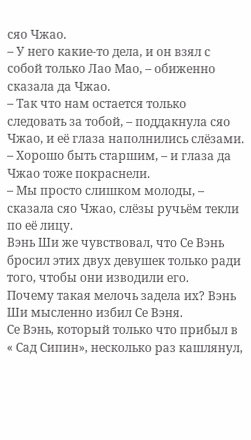сяо Чжао.
– У него какие-то дела, и он взял с собой только Лао Мао, – обиженно сказала да Чжао.
– Так что нам остается только следовать за тобой, – поддакнула сяо Чжао, и её глаза наполнились слёзами.
– Хорошо быть старшим, – и глаза да Чжао тоже покраснели.
– Мы просто слишком молоды, – сказала сяо Чжао, слёзы ручьём текли по её лицу.
Вэнь Ши же чувствовал, что Се Вэнь бросил этих двух девушек только ради того, чтобы они изводили его.
Почему такая мелочь задела их? Вэнь Ши мысленно избил Се Вэня.
Се Вэнь, который только что прибыл в « Сад Сипин», несколько раз кашлянул,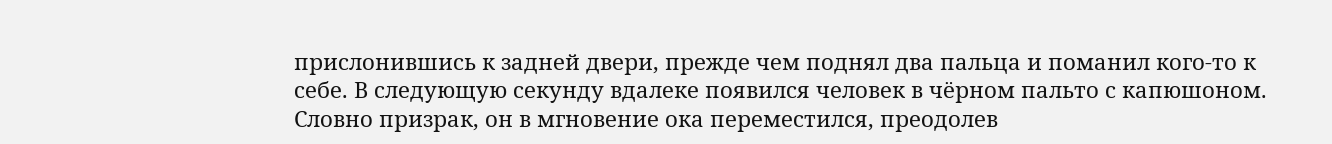прислонившись к задней двери, прежде чем поднял два пальца и поманил кого-то к себе. В следующую секунду вдалеке появился человек в чёрном пальто с капюшоном. Словно призрак, он в мгновение ока переместился, преодолев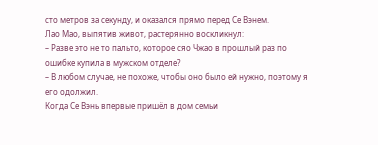сто метров за секунду, и оказался прямо перед Се Вэнем.
Лао Мао, выпятив живот, растерянно воскликнул:
– Разве это не то пальто, которое сяо Чжао в прошлый раз по ошибке купила в мужском отделе?
– В любом случае, не похоже, чтобы оно было ей нужно, поэтому я его одолжил.
Когда Се Вэнь впервые пришёл в дом семьи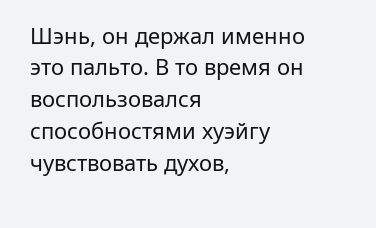Шэнь, он держал именно это пальто. В то время он воспользовался способностями хуэйгу чувствовать духов,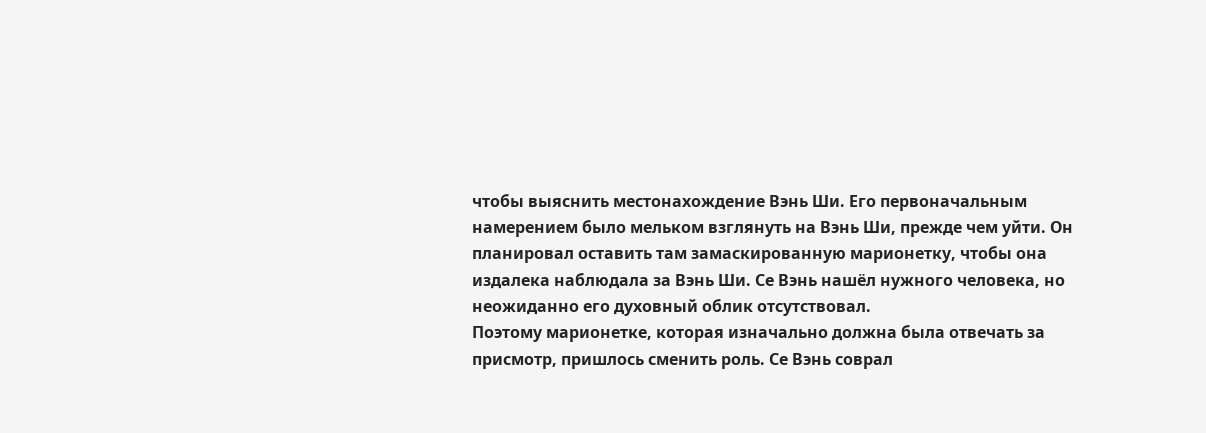чтобы выяснить местонахождение Вэнь Ши. Его первоначальным намерением было мельком взглянуть на Вэнь Ши, прежде чем уйти. Он планировал оставить там замаскированную марионетку, чтобы она издалека наблюдала за Вэнь Ши. Се Вэнь нашёл нужного человека, но неожиданно его духовный облик отсутствовал.
Поэтому марионетке, которая изначально должна была отвечать за присмотр, пришлось сменить роль. Се Вэнь соврал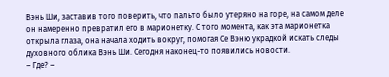Вэнь Ши, заставив того поверить, что пальто было утеряно на горе, на самом деле он намеренно превратил его в марионетку. С того момента, как эта марионетка открыла глаза, она начала ходить вокруг, помогая Се Вэню украдкой искать следы духовного облика Вэнь Ши. Сегодня наконец-то появились новости.
– Где? –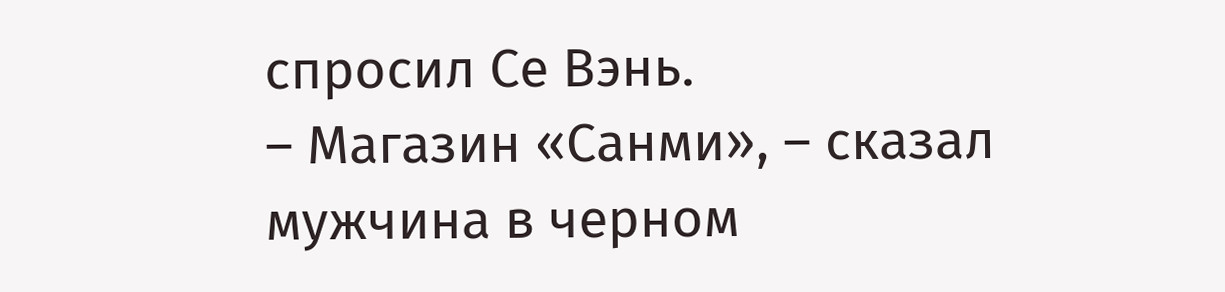спросил Се Вэнь.
– Магазин «Санми», – сказал мужчина в черном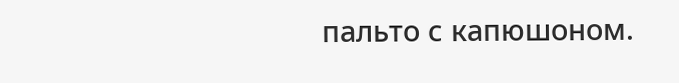пальто с капюшоном.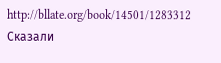http://bllate.org/book/14501/1283312
Сказали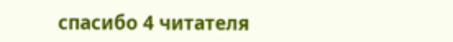спасибо 4 читателя